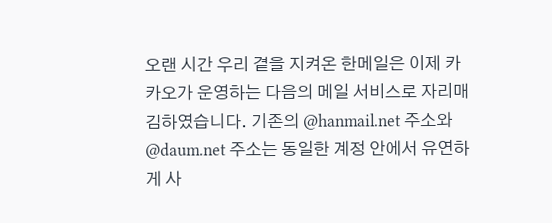오랜 시간 우리 곁을 지켜온 한메일은 이제 카카오가 운영하는 다음의 메일 서비스로 자리매김하였습니다. 기존의 @hanmail.net 주소와 @daum.net 주소는 동일한 계정 안에서 유연하게 사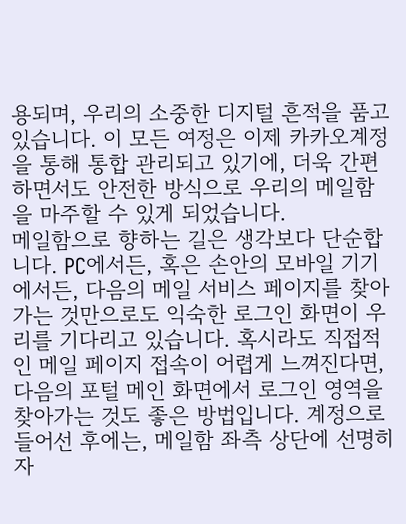용되며, 우리의 소중한 디지털 흔적을 품고 있습니다. 이 모든 여정은 이제 카카오계정을 통해 통합 관리되고 있기에, 더욱 간편하면서도 안전한 방식으로 우리의 메일함을 마주할 수 있게 되었습니다.
메일함으로 향하는 길은 생각보다 단순합니다. PC에서든, 혹은 손안의 모바일 기기에서든, 다음의 메일 서비스 페이지를 찾아가는 것만으로도 익숙한 로그인 화면이 우리를 기다리고 있습니다. 혹시라도 직접적인 메일 페이지 접속이 어렵게 느껴진다면, 다음의 포털 메인 화면에서 로그인 영역을 찾아가는 것도 좋은 방법입니다. 계정으로 들어선 후에는, 메일함 좌측 상단에 선명히 자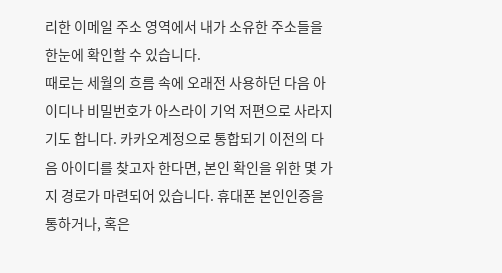리한 이메일 주소 영역에서 내가 소유한 주소들을 한눈에 확인할 수 있습니다.
때로는 세월의 흐름 속에 오래전 사용하던 다음 아이디나 비밀번호가 아스라이 기억 저편으로 사라지기도 합니다. 카카오계정으로 통합되기 이전의 다음 아이디를 찾고자 한다면, 본인 확인을 위한 몇 가지 경로가 마련되어 있습니다. 휴대폰 본인인증을 통하거나, 혹은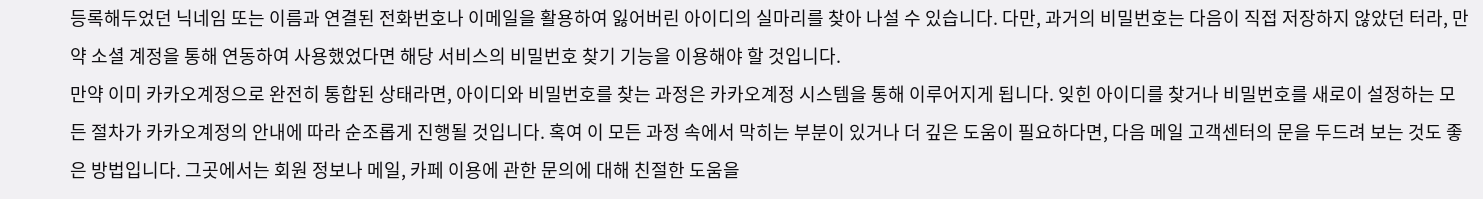등록해두었던 닉네임 또는 이름과 연결된 전화번호나 이메일을 활용하여 잃어버린 아이디의 실마리를 찾아 나설 수 있습니다. 다만, 과거의 비밀번호는 다음이 직접 저장하지 않았던 터라, 만약 소셜 계정을 통해 연동하여 사용했었다면 해당 서비스의 비밀번호 찾기 기능을 이용해야 할 것입니다.
만약 이미 카카오계정으로 완전히 통합된 상태라면, 아이디와 비밀번호를 찾는 과정은 카카오계정 시스템을 통해 이루어지게 됩니다. 잊힌 아이디를 찾거나 비밀번호를 새로이 설정하는 모든 절차가 카카오계정의 안내에 따라 순조롭게 진행될 것입니다. 혹여 이 모든 과정 속에서 막히는 부분이 있거나 더 깊은 도움이 필요하다면, 다음 메일 고객센터의 문을 두드려 보는 것도 좋은 방법입니다. 그곳에서는 회원 정보나 메일, 카페 이용에 관한 문의에 대해 친절한 도움을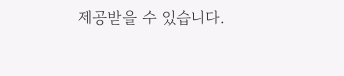제공받을 수 있습니다.